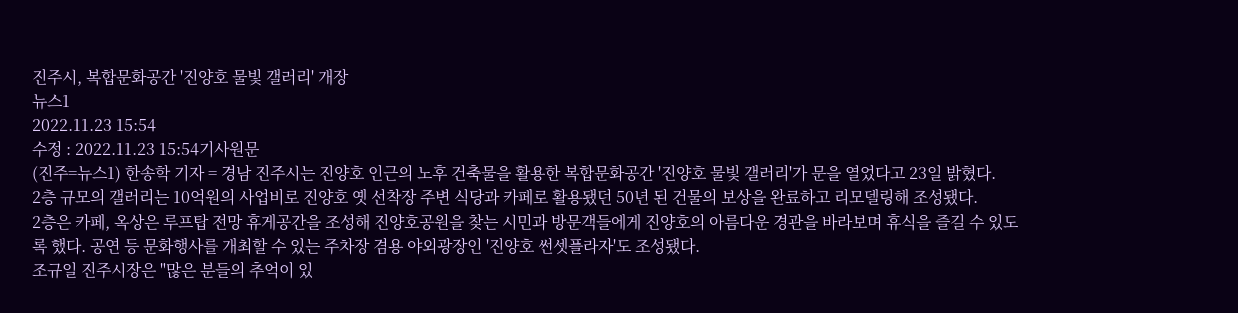진주시, 복합문화공간 '진양호 물빛 갤러리' 개장
뉴스1
2022.11.23 15:54
수정 : 2022.11.23 15:54기사원문
(진주=뉴스1) 한송학 기자 = 경남 진주시는 진양호 인근의 노후 건축물을 활용한 복합문화공간 '진양호 물빛 갤러리'가 문을 열었다고 23일 밝혔다.
2층 규모의 갤러리는 10억원의 사업비로 진양호 옛 선착장 주변 식당과 카페로 활용됐던 50년 된 건물의 보상을 완료하고 리모델링해 조성됐다.
2층은 카페, 옥상은 루프탑 전망 휴게공간을 조성해 진양호공원을 찾는 시민과 방문객들에게 진양호의 아름다운 경관을 바라보며 휴식을 즐길 수 있도록 했다. 공연 등 문화행사를 개최할 수 있는 주차장 겸용 야외광장인 '진양호 썬셋플라자'도 조성됐다.
조규일 진주시장은 "많은 분들의 추억이 있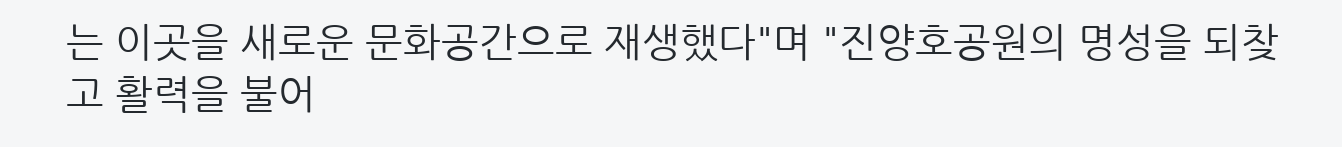는 이곳을 새로운 문화공간으로 재생했다"며 "진양호공원의 명성을 되찾고 활력을 불어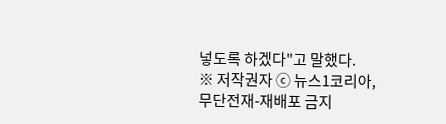넣도록 하겠다"고 말했다.
※ 저작권자 ⓒ 뉴스1코리아, 무단전재-재배포 금지